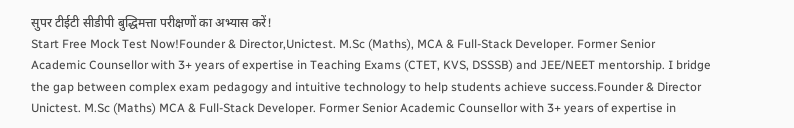सुपर टीईटी सीडीपी बुद्धिमत्ता परीक्षणों का अभ्यास करें!
Start Free Mock Test Now!Founder & Director,Unictest. M.Sc (Maths), MCA & Full-Stack Developer. Former Senior Academic Counsellor with 3+ years of expertise in Teaching Exams (CTET, KVS, DSSSB) and JEE/NEET mentorship. I bridge the gap between complex exam pedagogy and intuitive technology to help students achieve success.Founder & Director Unictest. M.Sc (Maths) MCA & Full-Stack Developer. Former Senior Academic Counsellor with 3+ years of expertise in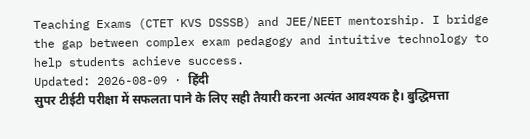Teaching Exams (CTET KVS DSSSB) and JEE/NEET mentorship. I bridge the gap between complex exam pedagogy and intuitive technology to help students achieve success.
Updated: 2026-08-09 · हिंदी
सुपर टीईटी परीक्षा में सफलता पाने के लिए सही तैयारी करना अत्यंत आवश्यक है। बुद्धिमत्ता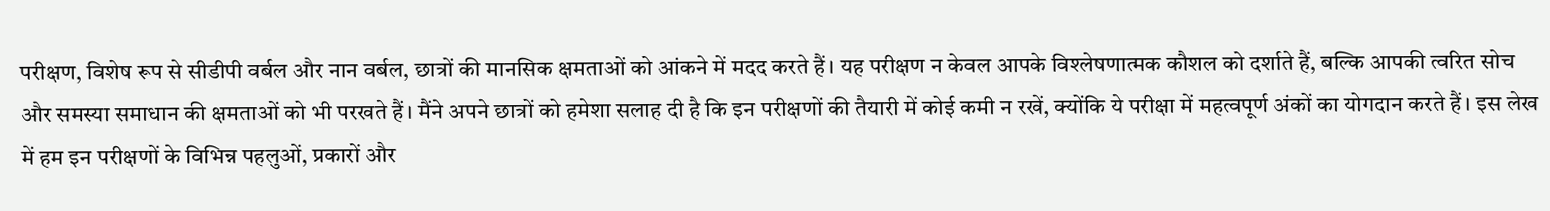परीक्षण, विशेष रूप से सीडीपी वर्बल और नान वर्बल, छात्रों की मानसिक क्षमताओं को आंकने में मदद करते हैं। यह परीक्षण न केवल आपके विश्लेषणात्मक कौशल को दर्शाते हैं, बल्कि आपकी त्वरित सोच और समस्या समाधान की क्षमताओं को भी परखते हैं। मैंने अपने छात्रों को हमेशा सलाह दी है कि इन परीक्षणों की तैयारी में कोई कमी न रखें, क्योंकि ये परीक्षा में महत्वपूर्ण अंकों का योगदान करते हैं। इस लेख में हम इन परीक्षणों के विभिन्न पहलुओं, प्रकारों और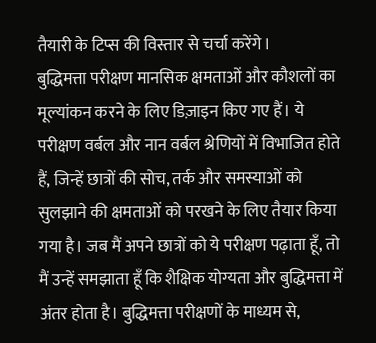तैयारी के टिप्स की विस्तार से चर्चा करेंगे।
बुद्धिमत्ता परीक्षण मानसिक क्षमताओं और कौशलों का मूल्यांकन करने के लिए डिज़ाइन किए गए हैं। ये परीक्षण वर्बल और नान वर्बल श्रेणियों में विभाजित होते हैं, जिन्हें छात्रों की सोच, तर्क और समस्याओं को सुलझाने की क्षमताओं को परखने के लिए तैयार किया गया है। जब मैं अपने छात्रों को ये परीक्षण पढ़ाता हूँ, तो मैं उन्हें समझाता हूँ कि शैक्षिक योग्यता और बुद्धिमत्ता में अंतर होता है। बुद्धिमत्ता परीक्षणों के माध्यम से,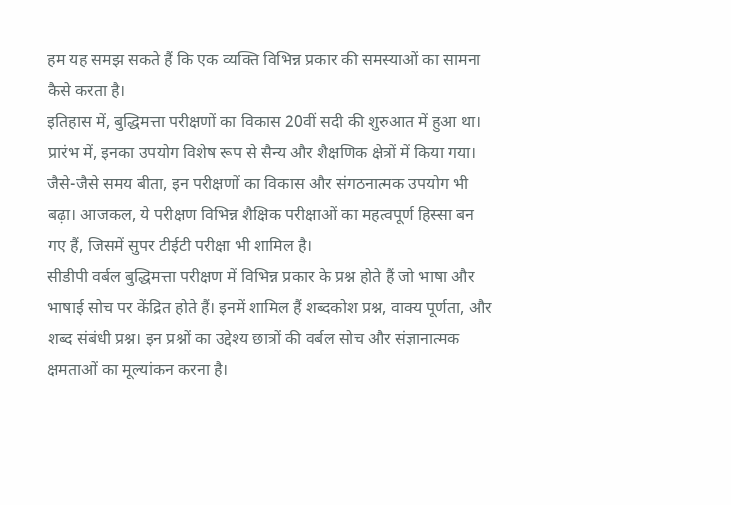हम यह समझ सकते हैं कि एक व्यक्ति विभिन्न प्रकार की समस्याओं का सामना कैसे करता है।
इतिहास में, बुद्धिमत्ता परीक्षणों का विकास 20वीं सदी की शुरुआत में हुआ था। प्रारंभ में, इनका उपयोग विशेष रूप से सैन्य और शैक्षणिक क्षेत्रों में किया गया। जैसे-जैसे समय बीता, इन परीक्षणों का विकास और संगठनात्मक उपयोग भी बढ़ा। आजकल, ये परीक्षण विभिन्न शैक्षिक परीक्षाओं का महत्वपूर्ण हिस्सा बन गए हैं, जिसमें सुपर टीईटी परीक्षा भी शामिल है।
सीडीपी वर्बल बुद्धिमत्ता परीक्षण में विभिन्न प्रकार के प्रश्न होते हैं जो भाषा और भाषाई सोच पर केंद्रित होते हैं। इनमें शामिल हैं शब्दकोश प्रश्न, वाक्य पूर्णता, और शब्द संबंधी प्रश्न। इन प्रश्नों का उद्देश्य छात्रों की वर्बल सोच और संज्ञानात्मक क्षमताओं का मूल्यांकन करना है।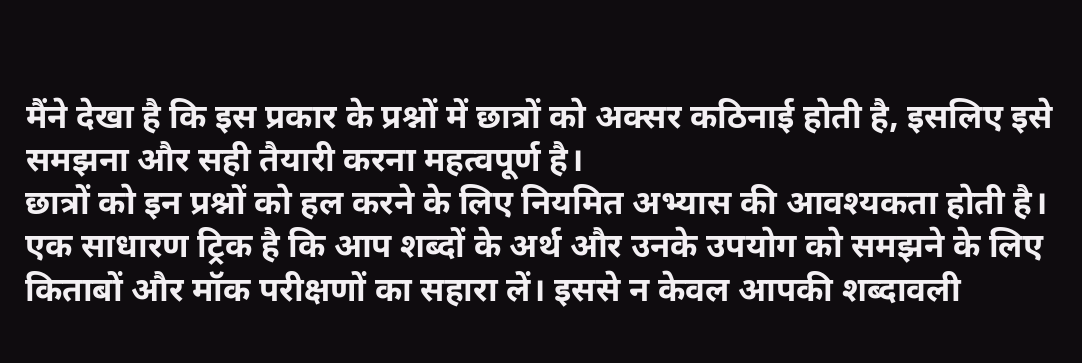मैंने देखा है कि इस प्रकार के प्रश्नों में छात्रों को अक्सर कठिनाई होती है, इसलिए इसे समझना और सही तैयारी करना महत्वपूर्ण है।
छात्रों को इन प्रश्नों को हल करने के लिए नियमित अभ्यास की आवश्यकता होती है। एक साधारण ट्रिक है कि आप शब्दों के अर्थ और उनके उपयोग को समझने के लिए किताबों और मॉक परीक्षणों का सहारा लें। इससे न केवल आपकी शब्दावली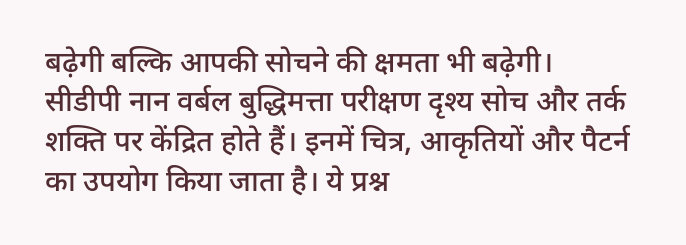बढ़ेगी बल्कि आपकी सोचने की क्षमता भी बढ़ेगी।
सीडीपी नान वर्बल बुद्धिमत्ता परीक्षण दृश्य सोच और तर्क शक्ति पर केंद्रित होते हैं। इनमें चित्र, आकृतियों और पैटर्न का उपयोग किया जाता है। ये प्रश्न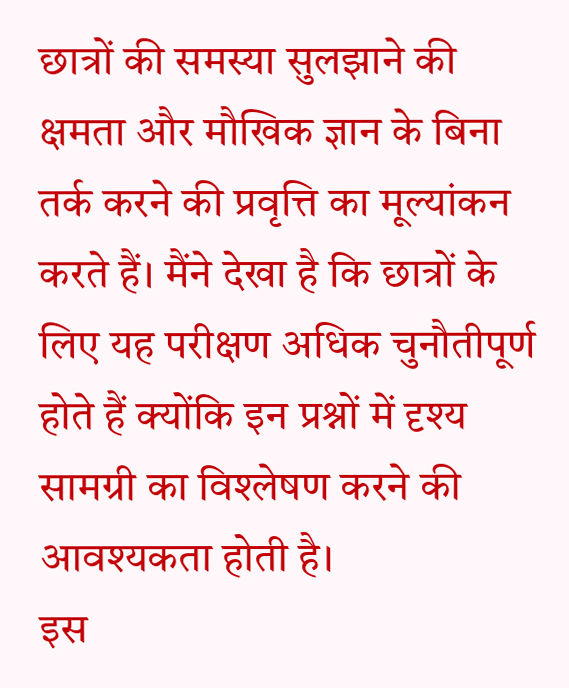छात्रों की समस्या सुलझाने की क्षमता और मौखिक ज्ञान के बिना तर्क करने की प्रवृत्ति का मूल्यांकन करते हैं। मैंने देखा है कि छात्रों के लिए यह परीक्षण अधिक चुनौतीपूर्ण होते हैं क्योंकि इन प्रश्नों में दृश्य सामग्री का विश्लेषण करने की आवश्यकता होती है।
इस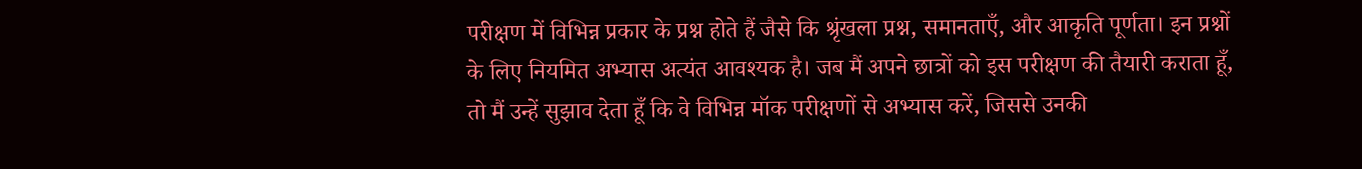परीक्षण में विभिन्न प्रकार के प्रश्न होते हैं जैसे कि श्रृंखला प्रश्न, समानताएँ, और आकृति पूर्णता। इन प्रश्नों के लिए नियमित अभ्यास अत्यंत आवश्यक है। जब मैं अपने छात्रों को इस परीक्षण की तैयारी कराता हूँ, तो मैं उन्हें सुझाव देता हूँ कि वे विभिन्न मॉक परीक्षणों से अभ्यास करें, जिससे उनकी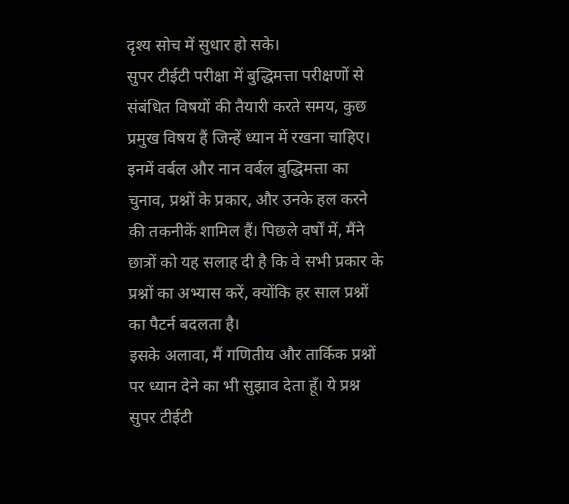दृश्य सोच में सुधार हो सके।
सुपर टीईटी परीक्षा में बुद्धिमत्ता परीक्षणों से संबंधित विषयों की तैयारी करते समय, कुछ प्रमुख विषय हैं जिन्हें ध्यान में रखना चाहिए। इनमें वर्बल और नान वर्बल बुद्धिमत्ता का चुनाव, प्रश्नों के प्रकार, और उनके हल करने की तकनीकें शामिल हैं। पिछले वर्षों में, मैंने छात्रों को यह सलाह दी है कि वे सभी प्रकार के प्रश्नों का अभ्यास करें, क्योंकि हर साल प्रश्नों का पैटर्न बदलता है।
इसके अलावा, मैं गणितीय और तार्किक प्रश्नों पर ध्यान देने का भी सुझाव देता हूँ। ये प्रश्न सुपर टीईटी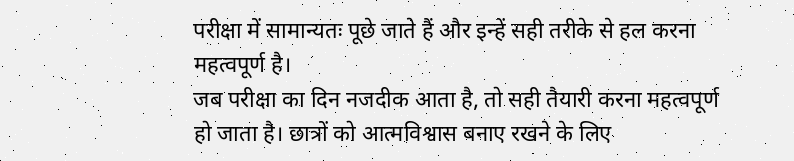परीक्षा में सामान्यतः पूछे जाते हैं और इन्हें सही तरीके से हल करना महत्वपूर्ण है।
जब परीक्षा का दिन नजदीक आता है, तो सही तैयारी करना महत्वपूर्ण हो जाता है। छात्रों को आत्मविश्वास बनाए रखने के लिए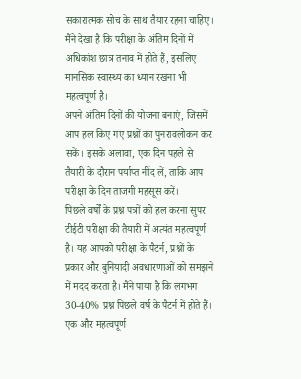सकारात्मक सोच के साथ तैयार रहना चाहिए। मैंने देखा है कि परीक्षा के अंतिम दिनों में अधिकांश छात्र तनाव में होते हैं, इसलिए मानसिक स्वास्थ्य का ध्यान रखना भी महत्वपूर्ण है।
अपने अंतिम दिनों की योजना बनाएं, जिसमें आप हल किए गए प्रश्नों का पुनरावलोकन कर सकें। इसके अलावा, एक दिन पहले से तैयारी के दौरान पर्याप्त नींद लें, ताकि आप परीक्षा के दिन ताजगी महसूस करें।
पिछले वर्षों के प्रश्न पत्रों को हल करना सुपर टीईटी परीक्षा की तैयारी में अत्यंत महत्वपूर्ण है। यह आपको परीक्षा के पैटर्न, प्रश्नों के प्रकार और बुनियादी अवधारणाओं को समझने में मदद करता है। मैंने पाया है कि लगभग 30-40% प्रश्न पिछले वर्ष के पैटर्न में होते हैं।
एक और महत्वपूर्ण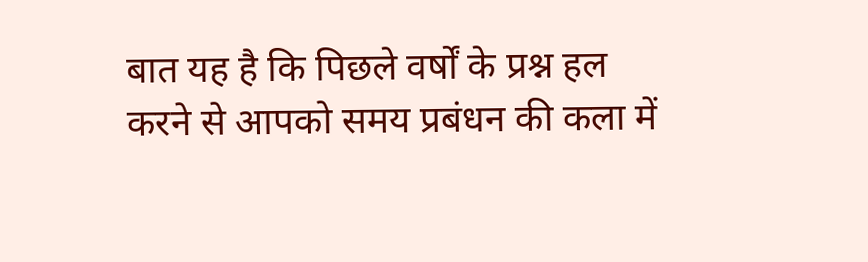बात यह है कि पिछले वर्षों के प्रश्न हल करने से आपको समय प्रबंधन की कला में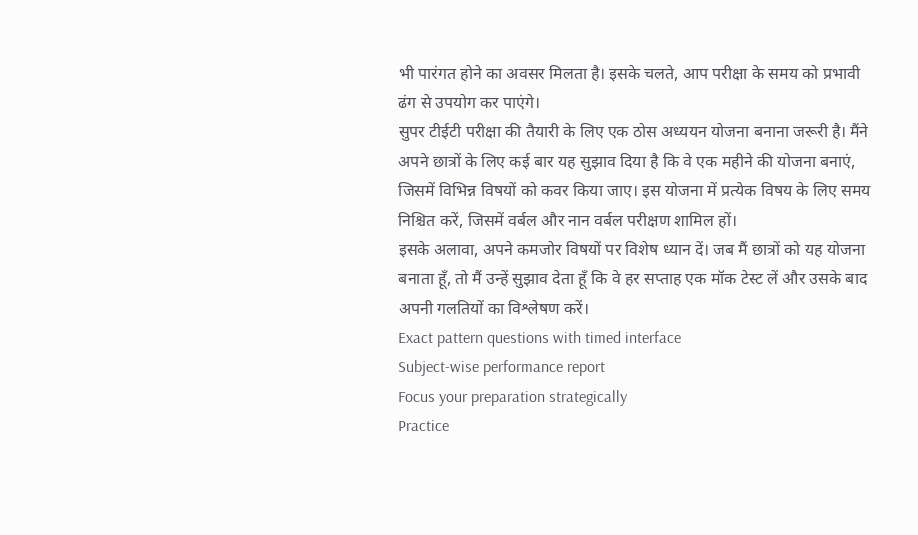भी पारंगत होने का अवसर मिलता है। इसके चलते, आप परीक्षा के समय को प्रभावी ढंग से उपयोग कर पाएंगे।
सुपर टीईटी परीक्षा की तैयारी के लिए एक ठोस अध्ययन योजना बनाना जरूरी है। मैंने अपने छात्रों के लिए कई बार यह सुझाव दिया है कि वे एक महीने की योजना बनाएं, जिसमें विभिन्न विषयों को कवर किया जाए। इस योजना में प्रत्येक विषय के लिए समय निश्चित करें, जिसमें वर्बल और नान वर्बल परीक्षण शामिल हों।
इसके अलावा, अपने कमजोर विषयों पर विशेष ध्यान दें। जब मैं छात्रों को यह योजना बनाता हूँ, तो मैं उन्हें सुझाव देता हूँ कि वे हर सप्ताह एक मॉक टेस्ट लें और उसके बाद अपनी गलतियों का विश्लेषण करें।
Exact pattern questions with timed interface
Subject-wise performance report
Focus your preparation strategically
Practice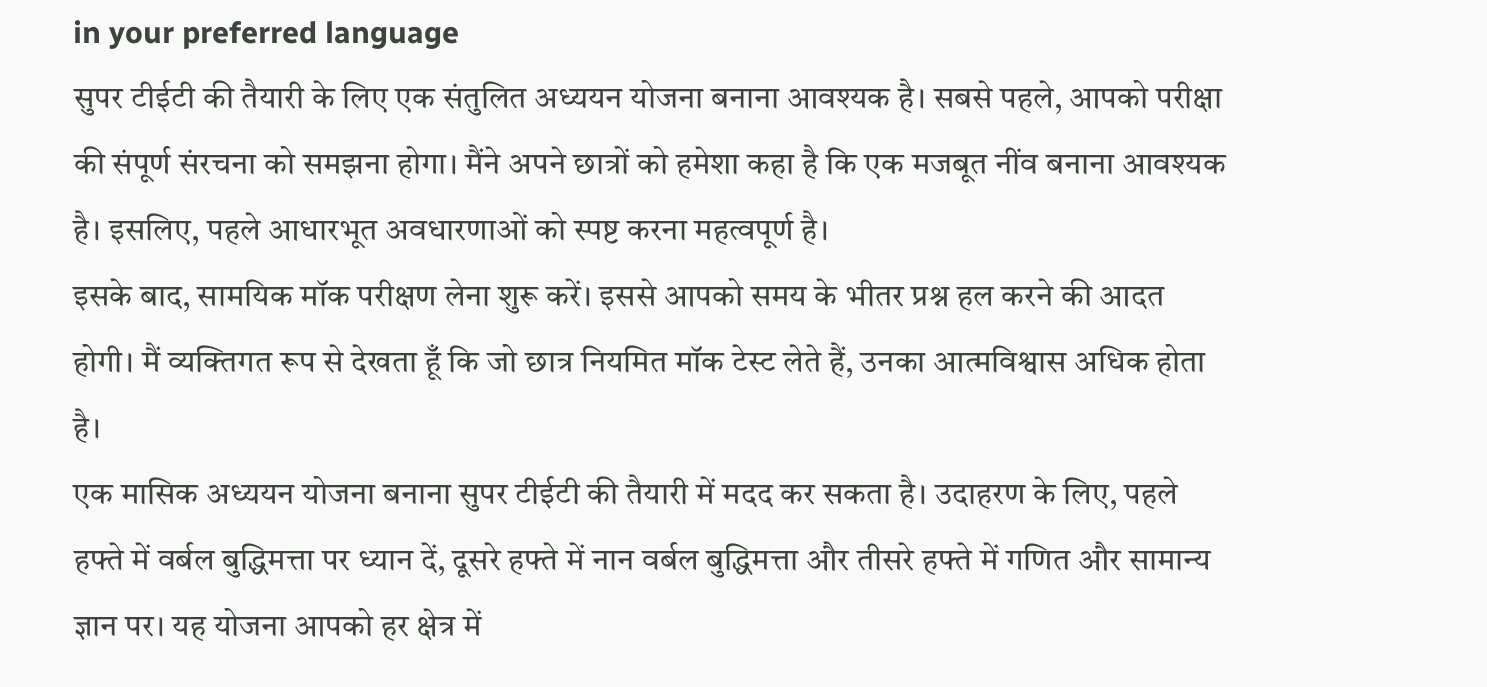in your preferred language
सुपर टीईटी की तैयारी के लिए एक संतुलित अध्ययन योजना बनाना आवश्यक है। सबसे पहले, आपको परीक्षा की संपूर्ण संरचना को समझना होगा। मैंने अपने छात्रों को हमेशा कहा है कि एक मजबूत नींव बनाना आवश्यक है। इसलिए, पहले आधारभूत अवधारणाओं को स्पष्ट करना महत्वपूर्ण है।
इसके बाद, सामयिक मॉक परीक्षण लेना शुरू करें। इससे आपको समय के भीतर प्रश्न हल करने की आदत होगी। मैं व्यक्तिगत रूप से देखता हूँ कि जो छात्र नियमित मॉक टेस्ट लेते हैं, उनका आत्मविश्वास अधिक होता है।
एक मासिक अध्ययन योजना बनाना सुपर टीईटी की तैयारी में मदद कर सकता है। उदाहरण के लिए, पहले हफ्ते में वर्बल बुद्धिमत्ता पर ध्यान दें, दूसरे हफ्ते में नान वर्बल बुद्धिमत्ता और तीसरे हफ्ते में गणित और सामान्य ज्ञान पर। यह योजना आपको हर क्षेत्र में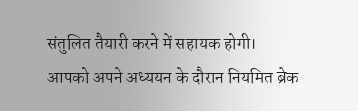संतुलित तैयारी करने में सहायक होगी।
आपको अपने अध्ययन के दौरान नियमित ब्रेक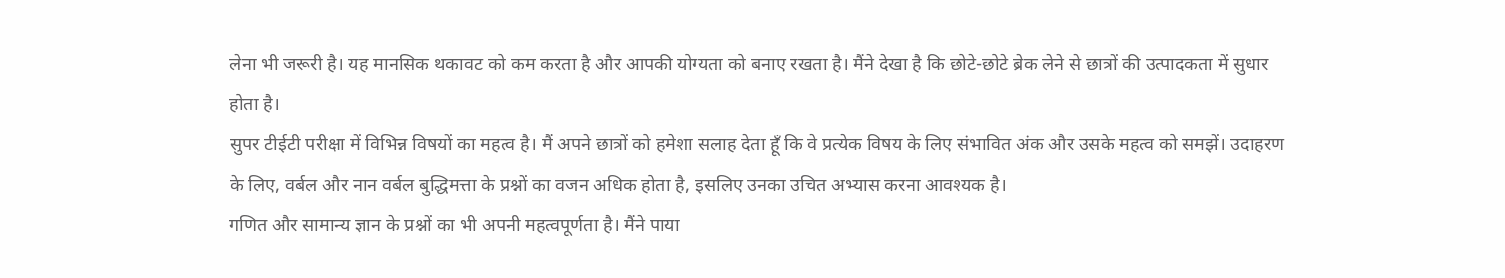लेना भी जरूरी है। यह मानसिक थकावट को कम करता है और आपकी योग्यता को बनाए रखता है। मैंने देखा है कि छोटे-छोटे ब्रेक लेने से छात्रों की उत्पादकता में सुधार होता है।
सुपर टीईटी परीक्षा में विभिन्न विषयों का महत्व है। मैं अपने छात्रों को हमेशा सलाह देता हूँ कि वे प्रत्येक विषय के लिए संभावित अंक और उसके महत्व को समझें। उदाहरण के लिए, वर्बल और नान वर्बल बुद्धिमत्ता के प्रश्नों का वजन अधिक होता है, इसलिए उनका उचित अभ्यास करना आवश्यक है।
गणित और सामान्य ज्ञान के प्रश्नों का भी अपनी महत्वपूर्णता है। मैंने पाया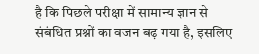है कि पिछले परीक्षा में सामान्य ज्ञान से संबंधित प्रश्नों का वजन बढ़ गया है, इसलिए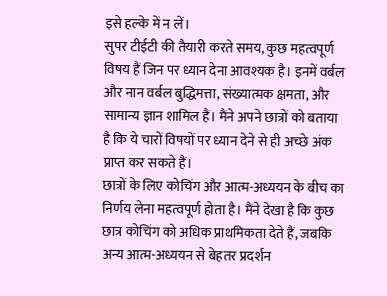इसे हल्के में न लें।
सुपर टीईटी की तैयारी करते समय, कुछ महत्वपूर्ण विषय हैं जिन पर ध्यान देना आवश्यक है। इनमें वर्बल और नान वर्बल बुद्धिमत्ता, संख्यात्मक क्षमता, और सामान्य ज्ञान शामिल हैं। मैंने अपने छात्रों को बताया है कि ये चारों विषयों पर ध्यान देने से ही अच्छे अंक प्राप्त कर सकते हैं।
छात्रों के लिए कोचिंग और आत्म-अध्ययन के बीच का निर्णय लेना महत्वपूर्ण होता है। मैंने देखा है कि कुछ छात्र कोचिंग को अधिक प्राथमिकता देते हैं, जबकि अन्य आत्म-अध्ययन से बेहतर प्रदर्शन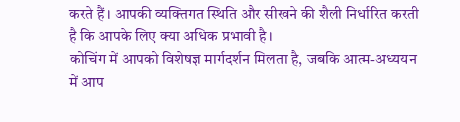करते हैं। आपकी व्यक्तिगत स्थिति और सीखने की शैली निर्धारित करती है कि आपके लिए क्या अधिक प्रभावी है।
कोचिंग में आपको विशेषज्ञ मार्गदर्शन मिलता है, जबकि आत्म-अध्ययन में आप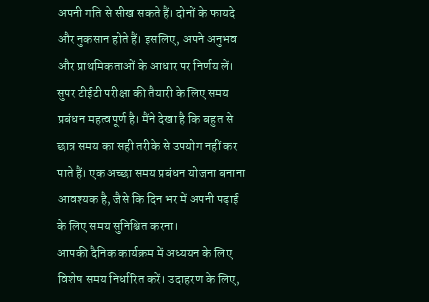अपनी गति से सीख सकते हैं। दोनों के फायदे और नुकसान होते हैं। इसलिए, अपने अनुभव और प्राथमिकताओं के आधार पर निर्णय लें।
सुपर टीईटी परीक्षा की तैयारी के लिए समय प्रबंधन महत्वपूर्ण है। मैंने देखा है कि बहुत से छात्र समय का सही तरीके से उपयोग नहीं कर पाते हैं। एक अच्छा समय प्रबंधन योजना बनाना आवश्यक है, जैसे कि दिन भर में अपनी पढ़ाई के लिए समय सुनिश्चित करना।
आपकी दैनिक कार्यक्रम में अध्ययन के लिए विशेष समय निर्धारित करें। उदाहरण के लिए,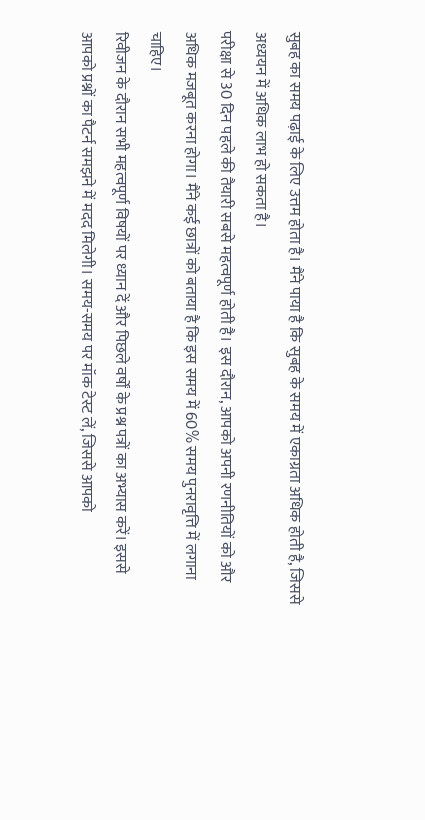सुबह का समय पढ़ाई के लिए उत्तम होता है। मैंने पाया है कि सुबह के समय में एकाग्रता अधिक होती है, जिससे अध्ययन में अधिक लाभ हो सकता है।
परीक्षा से 30 दिन पहले की तैयारी सबसे महत्वपूर्ण होती है। इस दौरान, आपको अपनी रणनीतियों को और अधिक मजबूत करना होगा। मैंने कई छात्रों को बताया है कि इस समय में 60% समय पुनरावृत्ति में लगाना चाहिए।
रिवीजन के दौरान सभी महत्वपूर्ण विषयों पर ध्यान दें और पिछले वर्षों के प्रश्न पत्रों का अभ्यास करें। इससे आपको प्रश्नों का पैटर्न समझने में मदद मिलेगी। समय-समय पर मॉक टेस्ट लें, जिससे आपको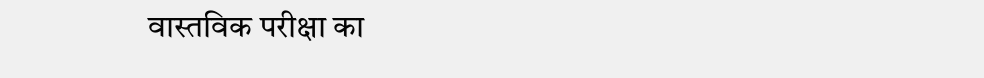वास्तविक परीक्षा का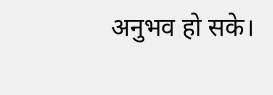अनुभव हो सके।